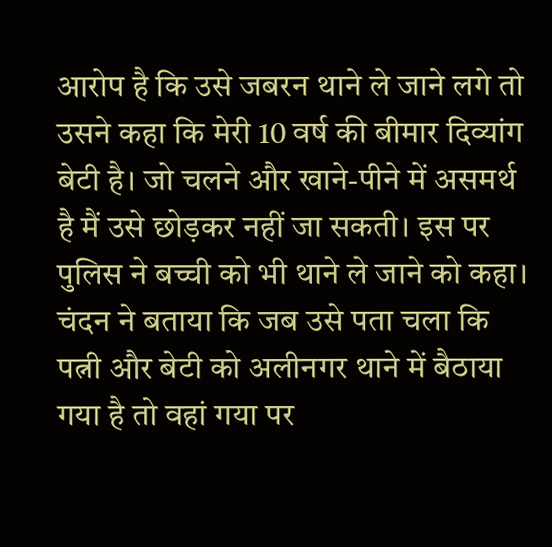आरोप है कि उसे जबरन थाने ले जाने लगे तो उसने कहा कि मेरी 10 वर्ष की बीमार दिव्यांग बेटी है। जो चलने और खाने-पीने में असमर्थ है मैं उसे छोड़कर नहीं जा सकती। इस पर पुलिस ने बच्ची को भी थाने ले जाने को कहा।
चंदन ने बताया कि जब उसे पता चला कि पत्नी और बेटी को अलीनगर थाने में बैठाया गया है तो वहां गया पर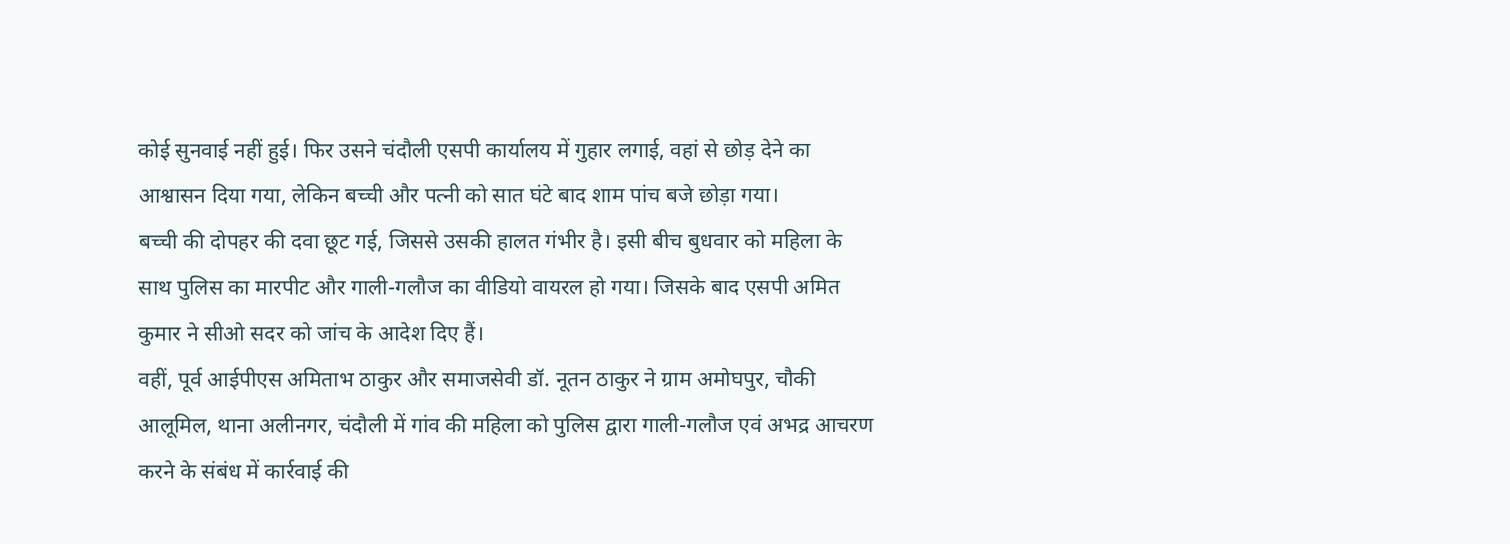कोई सुनवाई नहीं हुई। फिर उसने चंदौली एसपी कार्यालय में गुहार लगाई, वहां से छोड़ देने का आश्वासन दिया गया, लेकिन बच्ची और पत्नी को सात घंटे बाद शाम पांच बजे छोड़ा गया।
बच्ची की दोपहर की दवा छूट गई, जिससे उसकी हालत गंभीर है। इसी बीच बुधवार को महिला के साथ पुलिस का मारपीट और गाली-गलौज का वीडियो वायरल हो गया। जिसके बाद एसपी अमित कुमार ने सीओ सदर को जांच के आदेश दिए हैं।
वहीं, पूर्व आईपीएस अमिताभ ठाकुर और समाजसेवी डॉ. नूतन ठाकुर ने ग्राम अमोघपुर, चौकी आलूमिल, थाना अलीनगर, चंदौली में गांव की महिला को पुलिस द्वारा गाली-गलौज एवं अभद्र आचरण करने के संबंध में कार्रवाई की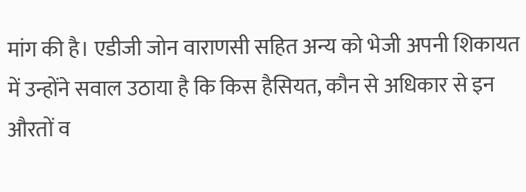मांग की है। एडीजी जोन वाराणसी सहित अन्य को भेजी अपनी शिकायत में उन्होंने सवाल उठाया है कि किस हैसियत, कौन से अधिकार से इन औरतों व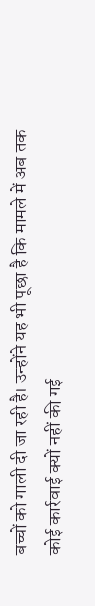बच्चों को गाली दी जा रही है। उन्होंने यह भी पूछा है कि मामले में अब तक कोई कार्रवाई क्यों नहीं की गई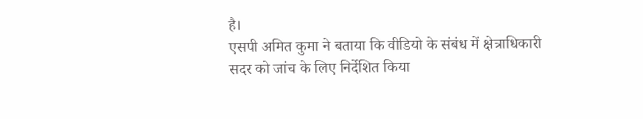है।
एसपी अमित कुमा ने बताया कि वीडियो के संबंध में क्षेत्राधिकारी सदर को जांच के लिए निर्देशित किया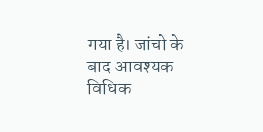गया है। जांचो के बाद आवश्यक विधिक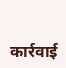कार्रवाई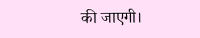की जाएगी।